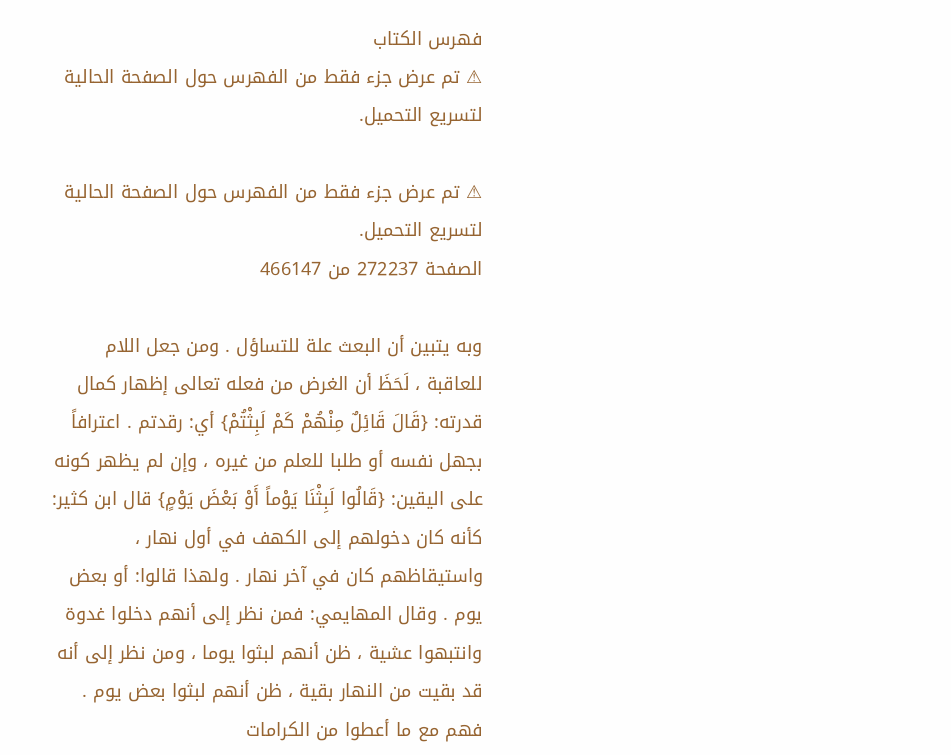فهرس الكتاب
⚠ تم عرض جزء فقط من الفهرس حول الصفحة الحالية لتسريع التحميل.

⚠ تم عرض جزء فقط من الفهرس حول الصفحة الحالية لتسريع التحميل.
الصفحة 272237 من 466147

وبه يتبين أن البعث علة للتساؤل . ومن جعل اللام للعاقبة ، لَحَظَ أن الغرض من فعله تعالى إظهار كمال قدرته: {قَالَ قَائِلٌ مِنْهُمْ كَمْ لَبِثْتُمْ} أي: رقدتم . اعترافاً بجهل نفسه أو طلبا للعلم من غيره ، وإن لم يظهر كونه على اليقين: {قَالُوا لَبِثْنَا يَوْماً أَوْ بَعْضَ يَوْمٍ} قال ابن كثير: كأنه كان دخولهم إلى الكهف في أول نهار ، واستيقاظهم كان في آخر نهار . ولهذا قالوا: أو بعض يوم . وقال المهايمي: فمن نظر إلى أنهم دخلوا غدوة وانتبهوا عشية ، ظن أنهم لبثوا يوما ، ومن نظر إلى أنه قد بقيت من النهار بقية ، ظن أنهم لبثوا بعض يوم . فهم مع ما أعطوا من الكرامات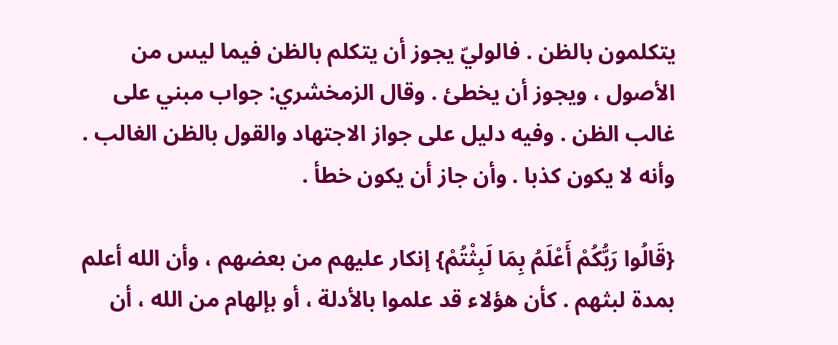يتكلمون بالظن . فالوليّ يجوز أن يتكلم بالظن فيما ليس من الأصول ، ويجوز أن يخطئ . وقال الزمخشري: جواب مبني على غالب الظن . وفيه دليل على جواز الاجتهاد والقول بالظن الغالب . وأنه لا يكون كذبا . وأن جاز أن يكون خطأ .

{قَالُوا رَبُّكُمْ أَعْلَمُ بِمَا لَبِثْتُمْ} إنكار عليهم من بعضهم ، وأن الله أعلم بمدة لبثهم . كأن هؤلاء قد علموا بالأدلة ، أو بإلهام من الله ، أن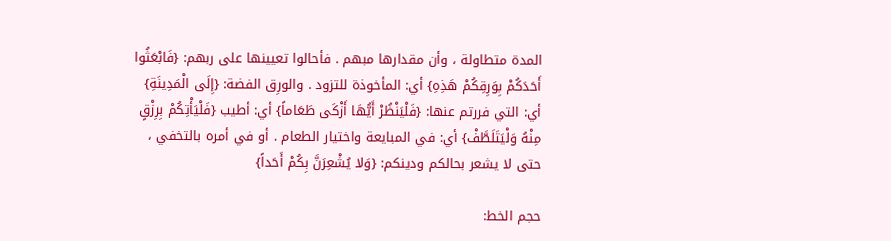المدة متطاولة ، وأن مقدارها مبهم . فأحالوا تعيينها على ربهم: {فَابْعَثُوا أَحَدَكُمْ بِوَرِقِكُمْ هَذِهِ} أي: المأخوذة للتزود . والورِق الفضة: {إِلَى الْمَدِينَةِ} أي: التي فررتم عنها: {فَلْيَنْظُرْ أَيُّهَا أَزْكَى طَعَاماً} أي: أطيب {فَلْيَأْتِكُمْ بِرِزْقٍ مِنْهُ وَلْيَتَلَطَّفْ} أي: في المبايعة واختيار الطعام . أو في أمره بالتخفي ، حتى لا يشعر بحالكم ودينكم: {وَلا يُشْعِرَنَّ بِكُمْ أَحَداً}

حجم الخط: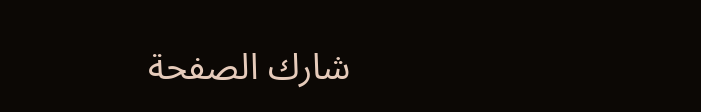شارك الصفحة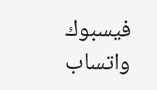فيسبوك واتساب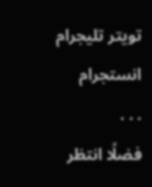تويتر تليجرام انستجرام
. . .
فضلًا انتظر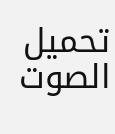تحميل الصوت